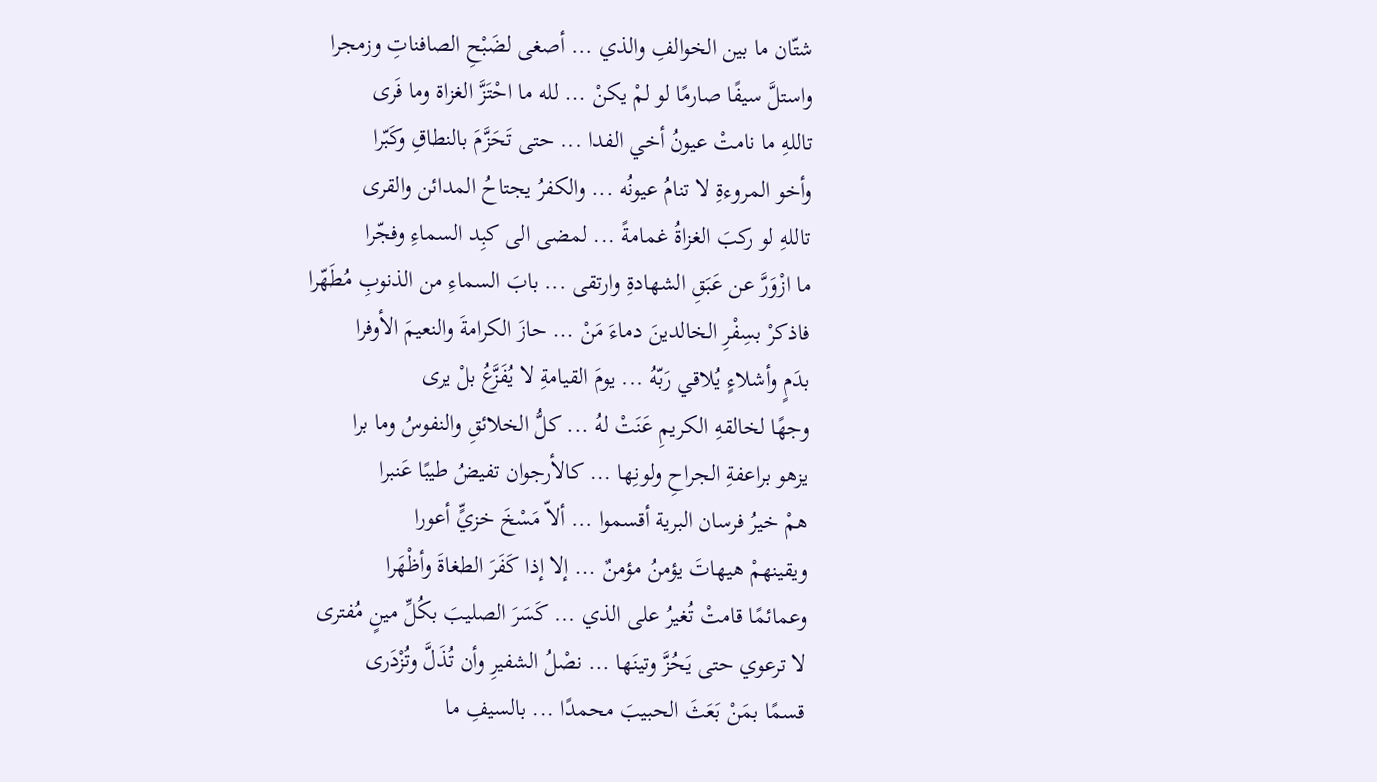شتّان ما بين الخوالفِ والذي ... أصغى لضَبْحِ الصافناتِ وزمجرا
واستلَّ سيفًا صارمًا لو لمْ يكنْ ... لله ما احْتَزَّ الغزاة وما فَرى
تاللهِ ما نامتْ عيونُ أخي الفدا ... حتى تَحَزَّمَ بالنطاقِ وكَبّرا
وأخو المروءةِ لا تنامُ عيونُه ... والكفرُ يجتاحُ المدائن والقرى
تاللهِ لو ركبَ الغزاةُ غمامةً ... لمضى الى كبِد السماءِ وفجّرا
ما ازْوَرَّ عن عَبَقِ الشهادةِ وارتقى ... بابَ السماءِ من الذنوبِ مُطَهّرا
فاذكرْ بسِفْرِ الخالدينَ دماءَ مَنْ ... حازَ الكرامةَ والنعيمَ الأوفرا
بدَمٍ وأشلاءٍ يُلاقي رَبّهُ ... يومَ القيامةِ لا يُفَزَّعُ بلْ يرى
وجهًا لخالقهِ الكريمِ عَنَتْ لهُ ... كلُّ الخلائقِ والنفوسُ وما برا
يزهو براعفةِ الجراحِ ولونِها ... كالأرجوان تفيضُ طيبًا عَنبرا
همْ خيرُ فرسان البرية أقسموا ... ألاّ مَسْخَ خزيٍّ أعورا
ويقينهمْ هيهاتَ يؤمنُ مؤمنٌ ... إلا إذا كَفَرَ الطغاةَ وأظْهَرا
وعمائمًا قامتْ تُغيرُ على الذي ... كَسَرَ الصليبَ بكُلِّ مينٍ مُفترى
لا ترعوي حتى يَحُزَّ وتينَها ... نصْلُ الشفيرِ وأن تُذَلَّ وتُزْدَرى
قسمًا بمَنْ بَعَثَ الحبيبَ محمدًا ... بالسيفِ ما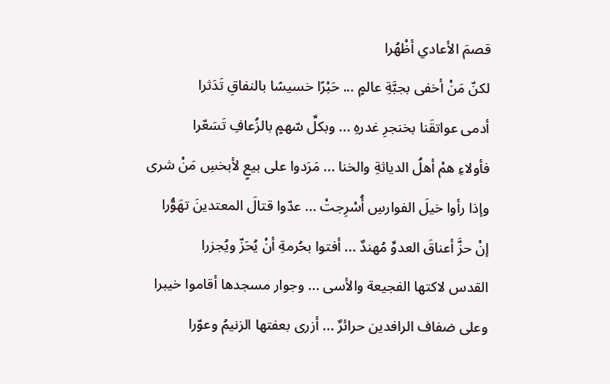قصمَ الأعادي أظْهُرا
لكنّ مَنْ أخفى بجبَّةِ عالمٍ ... حَبْرًا خسيسًا بالنفاقِ تَدَثرا
أدمى عواتقَنا بخنجرِ غدرهِ ... وبكلِّ سّهمٍ بالزُعافِ تَسَعّرا
فأولاءِ همْ أهلُ الدياثةِ والخنا ... مَرَدوا على بيعٍ لأبخسِ مَنْ شرى
وإذا رأوا خيلَ الفوارسِ أُسْرِجتْ ... عدّوا قتالَ المعتدينَ تهَوُّرا
إنْ حزَّ أعناقَ العدوِّ مُهندٌ ... أفتوا بحُرمةِ أنْ يُحَزّ ويُجزرا
القدس لاكتها الفجيعة والأسى ... وجوار مسجدها أقاموا خيبرا
وعلى ضفاف الرافدين حرائرٌ ... أزرى بعفتها الزنيمُ وعوّرا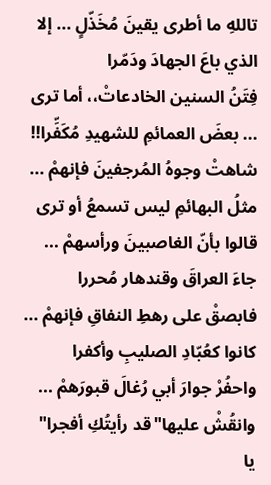تاللهِ ما أطرى يقينَ مُخَذّلٍ ... إلا الذي باعَ الجهادَ ودَمّرا
فِتَنُ السنين الخادعاتْ،، أما ترى ... بعضَ العمائمِ للشهيدِ مُكَفِّرا!!
شاهتْ وجوهُ المُرجفينَ فإنهمْ ... مثلُ البهائمِ ليس تسمعُ أو ترى
قالوا بأنّ الغاصبينَ ورأسهمْ ... جاءَ العراقَ وقندهار مُحررا
فابصقْ على رهطِ النفاقِ فإنهمْ ... كانوا كعُبّادِ الصليبِ وأكفرا
واحفُرْ جوارَ أبي رُغالَ قبورَهمْ ... وانقُشْ عليها"قد رأيتُكِ أفجرا"
يا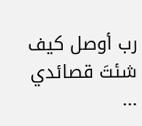رب أوصل كيف شئتَ قصائدي ...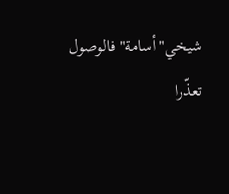شيخي"أسامة"فالوصول تعذّرا